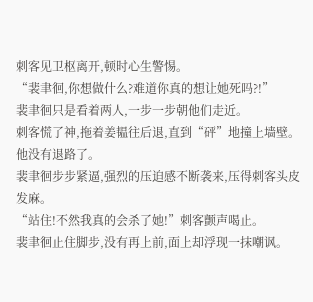刺客见卫枢离开,顿时心生警惕。
“裴聿徊,你想做什么?难道你真的想让她死吗?!”
裴聿徊只是看着两人,一步一步朝他们走近。
刺客慌了神,拖着姜韫往后退,直到“砰”地撞上墙壁。
他没有退路了。
裴聿徊步步紧逼,强烈的压迫感不断袭来,压得刺客头皮发麻。
“站住!不然我真的会杀了她!”刺客颤声喝止。
裴聿徊止住脚步,没有再上前,面上却浮现一抹嘲讽。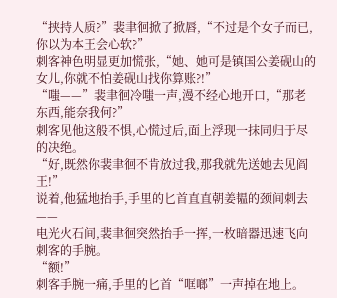“挟持人质?”裴聿徊掀了掀唇,“不过是个女子而已,你以为本王会心软?”
刺客神色明显更加慌张,“她、她可是镇国公姜砚山的女儿,你就不怕姜砚山找你算账?!”
“嗤——”裴聿徊冷嗤一声,漫不经心地开口,“那老东西,能奈我何?”
刺客见他这般不惧,心慌过后,面上浮现一抹同归于尽的决绝。
“好,既然你裴聿徊不肯放过我,那我就先送她去见阎王!”
说着,他猛地抬手,手里的匕首直直朝姜韫的颈间刺去——
电光火石间,裴聿徊突然抬手一挥,一枚暗器迅速飞向刺客的手腕。
“额!”
刺客手腕一痛,手里的匕首“哐啷”一声掉在地上。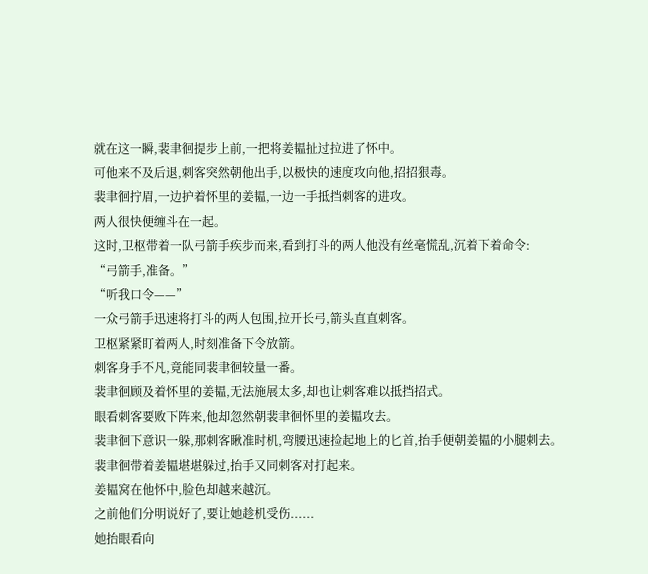就在这一瞬,裴聿徊提步上前,一把将姜韫扯过拉进了怀中。
可他来不及后退,刺客突然朝他出手,以极快的速度攻向他,招招狠毒。
裴聿徊拧眉,一边护着怀里的姜韫,一边一手抵挡刺客的进攻。
两人很快便缠斗在一起。
这时,卫枢带着一队弓箭手疾步而来,看到打斗的两人他没有丝毫慌乱,沉着下着命令:
“弓箭手,准备。”
“听我口令——”
一众弓箭手迅速将打斗的两人包围,拉开长弓,箭头直直刺客。
卫枢紧紧盯着两人,时刻准备下令放箭。
刺客身手不凡,竟能同裴聿徊较量一番。
裴聿徊顾及着怀里的姜韫,无法施展太多,却也让刺客难以抵挡招式。
眼看刺客要败下阵来,他却忽然朝裴聿徊怀里的姜韫攻去。
裴聿徊下意识一躲,那刺客瞅准时机,弯腰迅速捡起地上的匕首,抬手便朝姜韫的小腿刺去。
裴聿徊带着姜韫堪堪躲过,抬手又同刺客对打起来。
姜韫窝在他怀中,脸色却越来越沉。
之前他们分明说好了,要让她趁机受伤......
她抬眼看向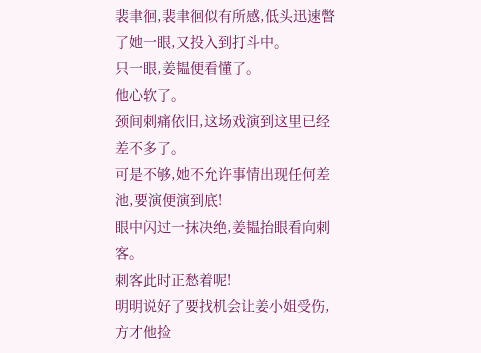裴聿徊,裴聿徊似有所感,低头迅速瞥了她一眼,又投入到打斗中。
只一眼,姜韫便看懂了。
他心软了。
颈间刺痛依旧,这场戏演到这里已经差不多了。
可是不够,她不允许事情出现任何差池,要演便演到底!
眼中闪过一抹决绝,姜韫抬眼看向刺客。
刺客此时正愁着呢!
明明说好了要找机会让姜小姐受伤,方才他捡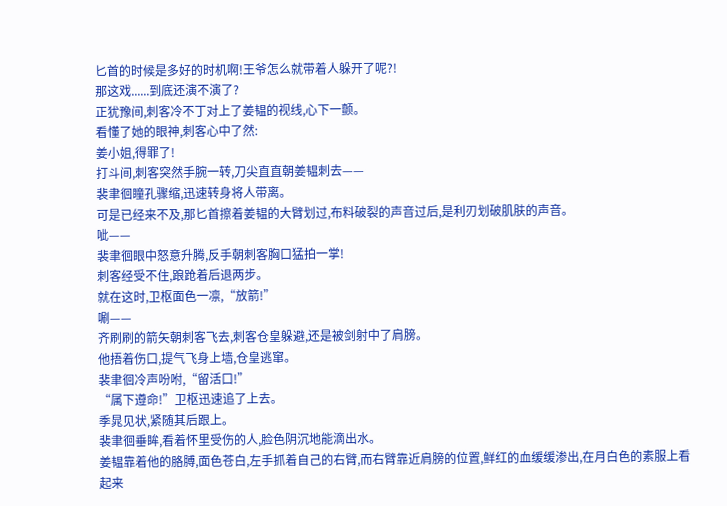匕首的时候是多好的时机啊!王爷怎么就带着人躲开了呢?!
那这戏......到底还演不演了?
正犹豫间,刺客冷不丁对上了姜韫的视线,心下一颤。
看懂了她的眼神,刺客心中了然:
姜小姐,得罪了!
打斗间,刺客突然手腕一转,刀尖直直朝姜韫刺去——
裴聿徊瞳孔骤缩,迅速转身将人带离。
可是已经来不及,那匕首擦着姜韫的大臂划过,布料破裂的声音过后,是利刃划破肌肤的声音。
呲——
裴聿徊眼中怒意升腾,反手朝刺客胸口猛拍一掌!
刺客经受不住,踉跄着后退两步。
就在这时,卫枢面色一凛,“放箭!”
唰——
齐刷刷的箭矢朝刺客飞去,刺客仓皇躲避,还是被剑射中了肩膀。
他捂着伤口,提气飞身上墙,仓皇逃窜。
裴聿徊冷声吩咐,“留活口!”
“属下遵命!”卫枢迅速追了上去。
季晁见状,紧随其后跟上。
裴聿徊垂眸,看着怀里受伤的人,脸色阴沉地能滴出水。
姜韫靠着他的胳膊,面色苍白,左手抓着自己的右臂,而右臂靠近肩膀的位置,鲜红的血缓缓渗出,在月白色的素服上看起来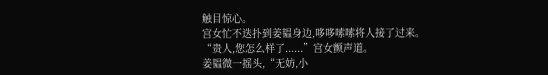触目惊心。
宫女忙不迭扑到姜韫身边,哆哆嗦嗦将人接了过来。
“贵人,您怎么样了......”宫女颤声道。
姜韫微一摇头,“无妨,小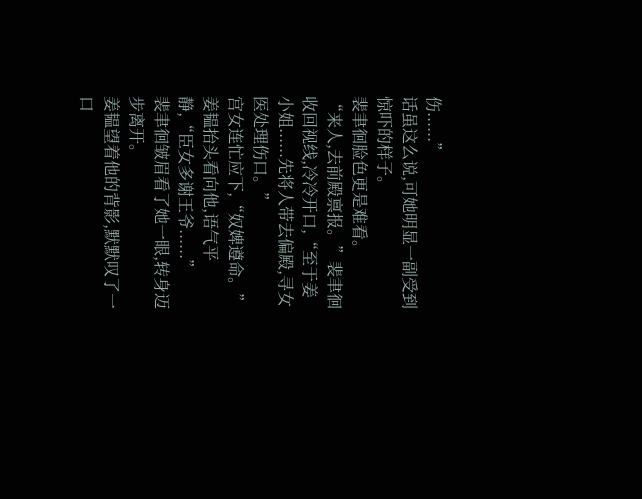伤......”
话虽这么说,可她明显一副受到惊吓的样子。
裴聿徊脸色更是难看。
“来人,去前殿禀报。”裴聿徊收回视线,冷冷开口,“至于姜小姐......先将人带去偏殿,寻女医处理伤口。”
宫女连忙应下,“奴婢遵命。”
姜韫抬头看向他,语气平静,“臣女多谢王爷......”
裴聿徊皱眉看了她一眼,转身迈步离开。
姜韫望着他的背影,默默叹了一口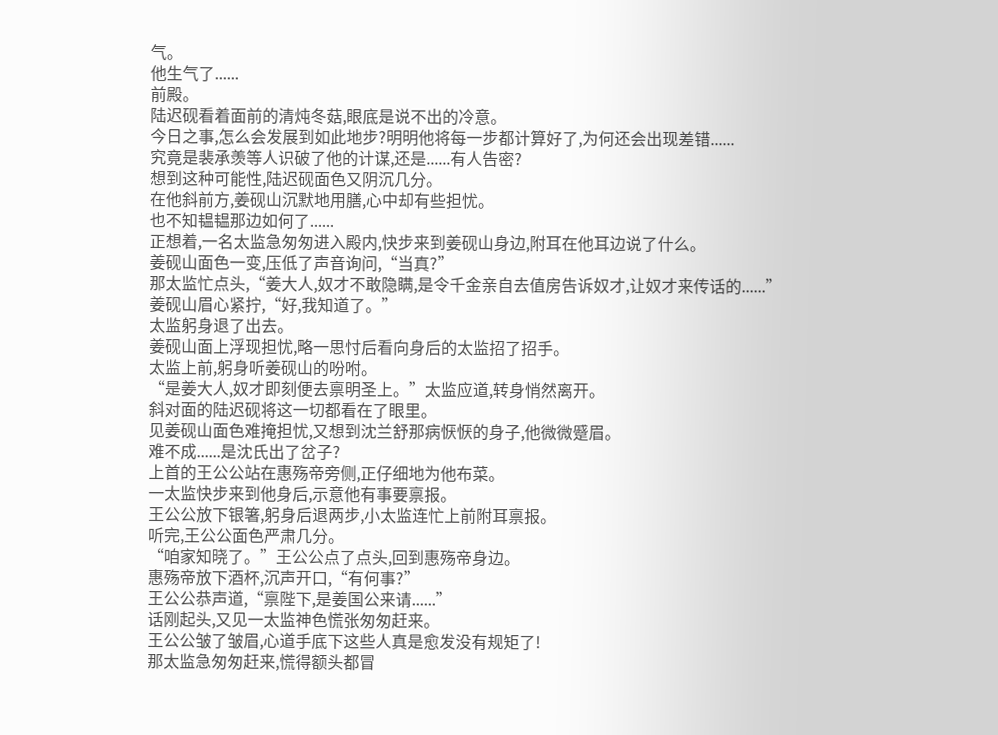气。
他生气了......
前殿。
陆迟砚看着面前的清炖冬菇,眼底是说不出的冷意。
今日之事,怎么会发展到如此地步?明明他将每一步都计算好了,为何还会出现差错......
究竟是裴承羡等人识破了他的计谋,还是......有人告密?
想到这种可能性,陆迟砚面色又阴沉几分。
在他斜前方,姜砚山沉默地用膳,心中却有些担忧。
也不知韫韫那边如何了......
正想着,一名太监急匆匆进入殿内,快步来到姜砚山身边,附耳在他耳边说了什么。
姜砚山面色一变,压低了声音询问,“当真?”
那太监忙点头,“姜大人,奴才不敢隐瞒,是令千金亲自去值房告诉奴才,让奴才来传话的......”
姜砚山眉心紧拧,“好,我知道了。”
太监躬身退了出去。
姜砚山面上浮现担忧,略一思忖后看向身后的太监招了招手。
太监上前,躬身听姜砚山的吩咐。
“是姜大人,奴才即刻便去禀明圣上。”太监应道,转身悄然离开。
斜对面的陆迟砚将这一切都看在了眼里。
见姜砚山面色难掩担忧,又想到沈兰舒那病恹恹的身子,他微微蹙眉。
难不成......是沈氏出了岔子?
上首的王公公站在惠殇帝旁侧,正仔细地为他布菜。
一太监快步来到他身后,示意他有事要禀报。
王公公放下银箸,躬身后退两步,小太监连忙上前附耳禀报。
听完,王公公面色严肃几分。
“咱家知晓了。”王公公点了点头,回到惠殇帝身边。
惠殇帝放下酒杯,沉声开口,“有何事?”
王公公恭声道,“禀陛下,是姜国公来请......”
话刚起头,又见一太监神色慌张匆匆赶来。
王公公皱了皱眉,心道手底下这些人真是愈发没有规矩了!
那太监急匆匆赶来,慌得额头都冒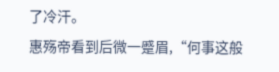了冷汗。
惠殇帝看到后微一蹙眉,“何事这般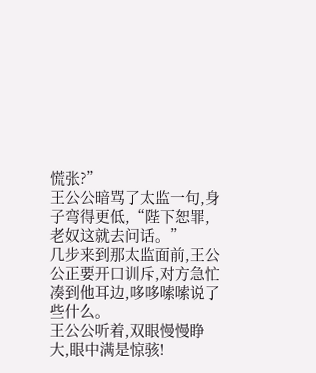慌张?”
王公公暗骂了太监一句,身子弯得更低,“陛下恕罪,老奴这就去问话。”
几步来到那太监面前,王公公正要开口训斥,对方急忙凑到他耳边,哆哆嗦嗦说了些什么。
王公公听着,双眼慢慢睁大,眼中满是惊骇!